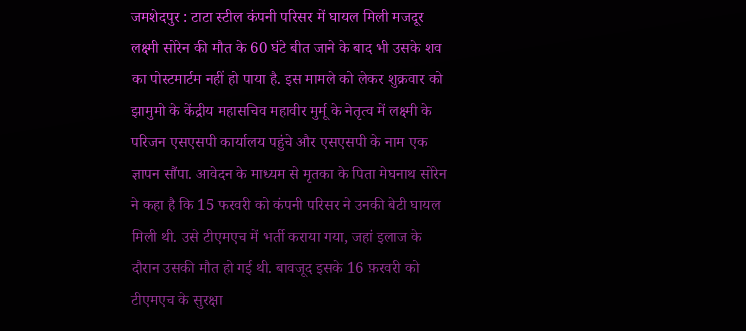जमशेदपुर : टाटा स्टील कंपनी परिसर में घायल मिली मजदूर लक्ष्मी सोरेन की मौत के 60 घंटे बीत जाने के बाद भी उसके शव का पोस्टमार्टम नहीं हो पाया है. इस मामले को लेकर शुक्रवार को झामुमो के केंद्रीय महासचिव महावीर मुर्मू के नेतृत्व में लक्ष्मी के परिजन एसएसपी कार्यालय पहुंचे और एसएसपी के नाम एक ज्ञापन सौंपा. आवेदन के माध्यम से मृतका के पिता मेघनाथ सोरेन ने कहा है कि 15 फरवरी को कंपनी परिसर ने उनकी बेटी घायल मिली थी. उसे टीएमएच में भर्ती कराया गया, जहां इलाज के दौरान उसकी मौत हो गई थी. बावजूद इसके 16 फ़रवरी को टीएमएच के सुरक्षा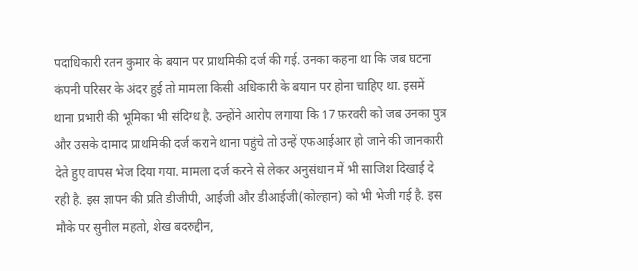पदाधिकारी रतन कुमार के बयान पर प्राथमिकी दर्ज की गई. उनका कहना था कि जब घटना कंपनी परिसर के अंदर हुई तो मामला किसी अधिकारी के बयान पर होना चाहिए था. इसमें थाना प्रभारी की भूमिका भी संदिग्ध है. उन्होंने आरोप लगाया कि 17 फ़रवरी को जब उनका पुत्र और उसके दामाद प्राथमिकी दर्ज कराने थाना पहुंचे तो उन्हें एफआईआर हो जाने की जानकारी देते हुए वापस भेज दिया गया. मामला दर्ज करने से लेकर अनुसंधान में भी साजिश दिखाई दे रही है. इस ज्ञापन की प्रति डीजीपी, आईजी और डीआईजी(कोल्हान) को भी भेजी गई है. इस मौके पर सुनील महतो, शेख बदरुद्दीन,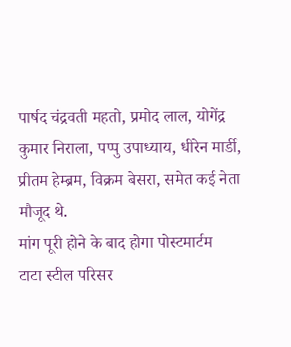पार्षद चंद्रवती महतो, प्रमोद लाल, योगेंद्र कुमार निराला, पप्पु उपाध्याय, धीरेन मार्डी, प्रीतम हेम्ब्रम, विक्रम बेसरा, समेत कई नेता मौजूद थे.
मांग पूरी होने के बाद होगा पोस्टमार्टम
टाटा स्टील परिसर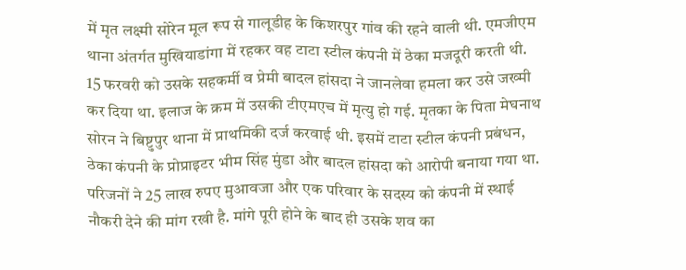में मृत लक्ष्मी सोरेन मूल रूप से गालूडीह के किशरपुर गांव की रहने वाली थी. एमजीएम थाना अंतर्गत मुखियाडांगा में रहकर वह टाटा स्टील कंपनी में ठेका मजदूरी करती थी. 15 फरवरी को उसके सहकर्मी व प्रेमी बादल हांसदा ने जानलेवा हमला कर उसे जख्मी कर दिया था. इलाज के क्रम में उसकी टीएमएच में मृत्यु हो गई. मृतका के पिता मेघनाथ सोरन ने बिष्टुपुर थाना में प्राथमिकी दर्ज करवाई थी. इसमें टाटा स्टील कंपनी प्रबंधन, ठेका कंपनी के प्रोप्राइटर भीम सिंह मुंडा और बादल हांसदा को आरोपी बनाया गया था. परिजनों ने 25 लाख रुपए मुआवजा और एक परिवार के सदस्य को कंपनी में स्थाई नौकरी देने की मांग रखी है. मांगे पूरी होने के बाद ही उसके शव का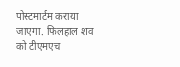पोस्टमार्टम कराया जाएगा. फिलहाल शव को टीएमएच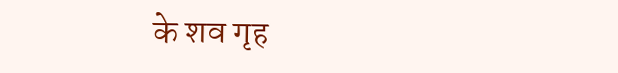के शव गृह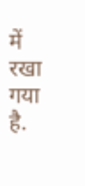में रखा गया है.